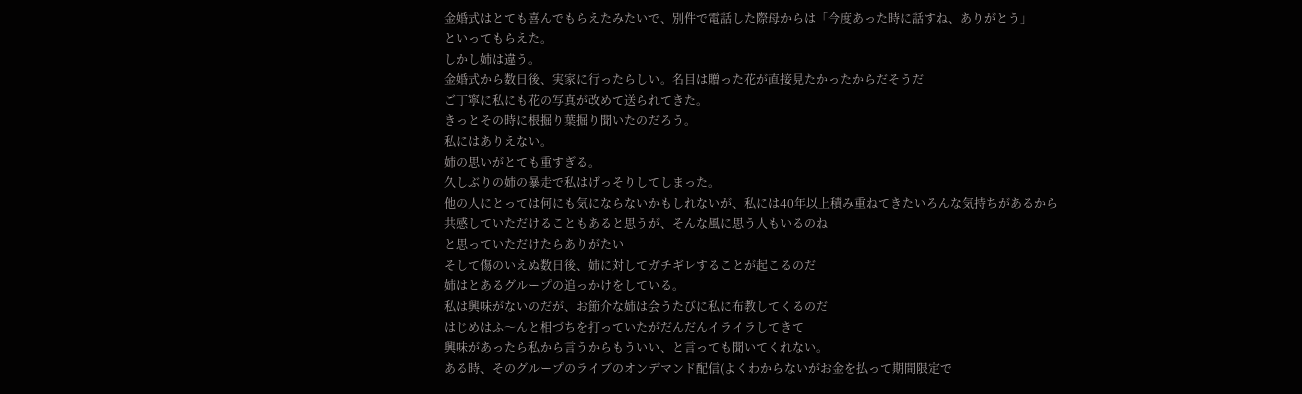金婚式はとても喜んでもらえたみたいで、別件で電話した際母からは「今度あった時に話すね、ありがとう」
といってもらえた。
しかし姉は違う。
金婚式から数日後、実家に行ったらしい。名目は贈った花が直接見たかったからだそうだ
ご丁寧に私にも花の写真が改めて送られてきた。
きっとその時に根掘り葉掘り聞いたのだろう。
私にはありえない。
姉の思いがとても重すぎる。
久しぶりの姉の暴走で私はげっそりしてしまった。
他の人にとっては何にも気にならないかもしれないが、私には40年以上積み重ねてきたいろんな気持ちがあるから
共感していただけることもあると思うが、そんな風に思う人もいるのね
と思っていただけたらありがたい
そして傷のいえぬ数日後、姉に対してガチギレすることが起こるのだ
姉はとあるグループの追っかけをしている。
私は興味がないのだが、お節介な姉は会うたびに私に布教してくるのだ
はじめはふ〜んと相づちを打っていたがだんだんイライラしてきて
興味があったら私から言うからもういい、と言っても聞いてくれない。
ある時、そのグループのライブのオンデマンド配信(よくわからないがお金を払って期間限定で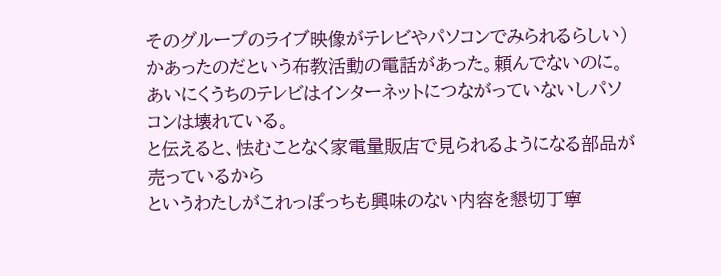そのグループのライブ映像がテレビやパソコンでみられるらしい)
かあったのだという布教活動の電話があった。頼んでないのに。
あいにくうちのテレビはインターネットにつながっていないしパソコンは壊れている。
と伝えると、怯むことなく家電量販店で見られるようになる部品が売っているから
というわたしがこれっぽっちも興味のない内容を懇切丁寧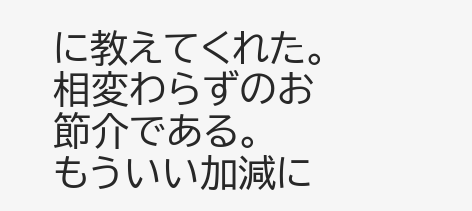に教えてくれた。
相変わらずのお節介である。
もういい加減に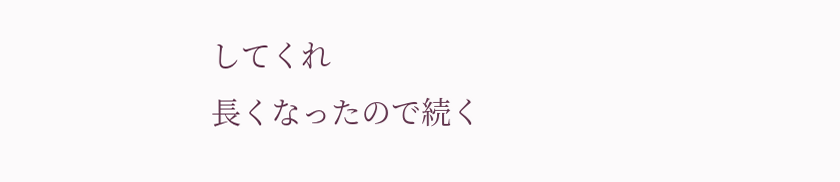してくれ
長くなったので続く